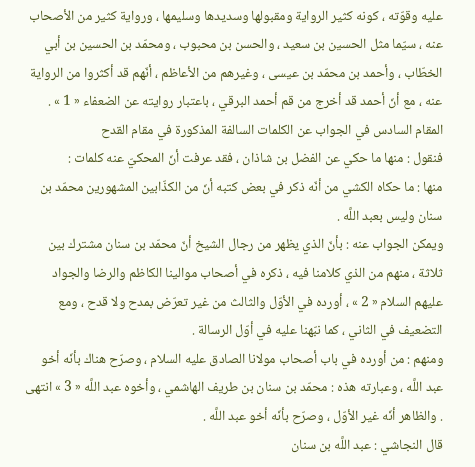عليه وقوّته ، كونه كثير الرواية ومقبولها وسديدها وسليمها ، ورواية كثير من الأصحاب عنه ، سيّما مثل الحسين بن سعيد ، والحسن بن محبوب ، ومحمّد بن الحسين بن أبي الخطّاب ، وأحمد بن محمّد بن عيسى ، وغيرهم من الأعاظم ، أنّهم قد أكثروا من الرواية عنه ، مع أنّ أحمد قد أخرج من قم أحمد البرقي ، باعتبار روايته عن الضعفاء « 1 » .
المقام السادس في الجواب عن الكلمات السالفة المذكورة في مقام القدح
فنقول : منها ما حكي عن الفضل بن شاذان ، فقد عرفت أنّ المحكيّ عنه كلمات :
منها : ما حكاه الكشي من أنّه ذكر في بعض كتبه أنّ من الكذّابين المشهورين محمّد بن سنان وليس بعبد اللَّه .
ويمكن الجواب عنه : بأنّ الذي يظهر من رجال الشيخ أنّ محمّد بن سنان مشترك بين ثلاثة ، منهم من الذي كلامنا فيه ، ذكره في أصحاب موالينا الكاظم والرضا والجواد عليهم السلام « 2 » ، أورده في الأوّل والثالث من غير تعرّض بمدح ولا قدح ، ومع التضعيف في الثاني ، كما نبّهنا عليه في أوّل الرسالة .
ومنهم : من أورده في باب أصحاب مولانا الصادق عليه السلام ، وصرّح هناك بأنّه أخو عبد اللَّه ، وعبارته هذه : محمّد بن سنان بن طريف الهاشمي ، وأخوه عبد اللَّه « 3 » انتهى . والظاهر أنّه غير الأوّل ، وصرّح بأنّه أخو عبد اللَّه .
قال النجاشي : عبد اللَّه بن سنان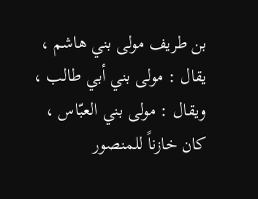بن طريف مولى بني هاشم ، يقال : مولى بني أبي طالب ، ويقال : مولى بني العبّاس ، كان خازناً للمنصور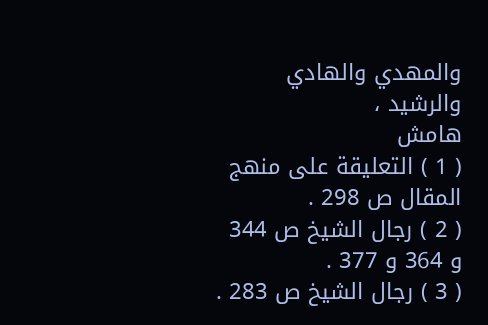والمهدي والهادي والرشيد ،
هامش
( 1 ) التعليقة على منهج المقال ص 298 .
( 2 ) رجال الشيخ ص 344 و 364 و 377 .
( 3 ) رجال الشيخ ص 283 .